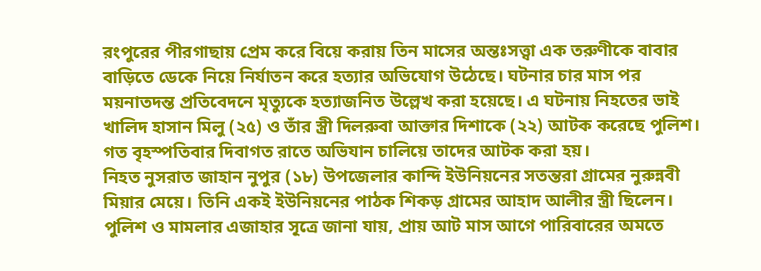রংপুরের পীরগাছায় প্রেম করে বিয়ে করায় তিন মাসের অন্তঃসত্ত্বা এক তরুণীকে বাবার বাড়িতে ডেকে নিয়ে নির্যাতন করে হত্যার অভিযোগ উঠেছে। ঘটনার চার মাস পর ময়নাতদন্ত প্রতিবেদনে মৃত্যুকে হত্যাজনিত উল্লেখ করা হয়েছে। এ ঘটনায় নিহতের ভাই খালিদ হাসান মিলু (২৫) ও তাঁর স্ত্রী দিলরুবা আক্তার দিশাকে (২২) আটক করেছে পুলিশ।
গত বৃহস্পতিবার দিবাগত রাতে অভিযান চালিয়ে তাদের আটক করা হয়।
নিহত নুসরাত জাহান নুপুর (১৮) উপজেলার কান্দি ইউনিয়নের সতন্তরা গ্রামের নুরুন্নবী মিয়ার মেয়ে। তিনি একই ইউনিয়নের পাঠক শিকড় গ্রামের আহাদ আলীর স্ত্রী ছিলেন।
পুলিশ ও মামলার এজাহার সূত্রে জানা যায়, প্রায় আট মাস আগে পারিবারের অমতে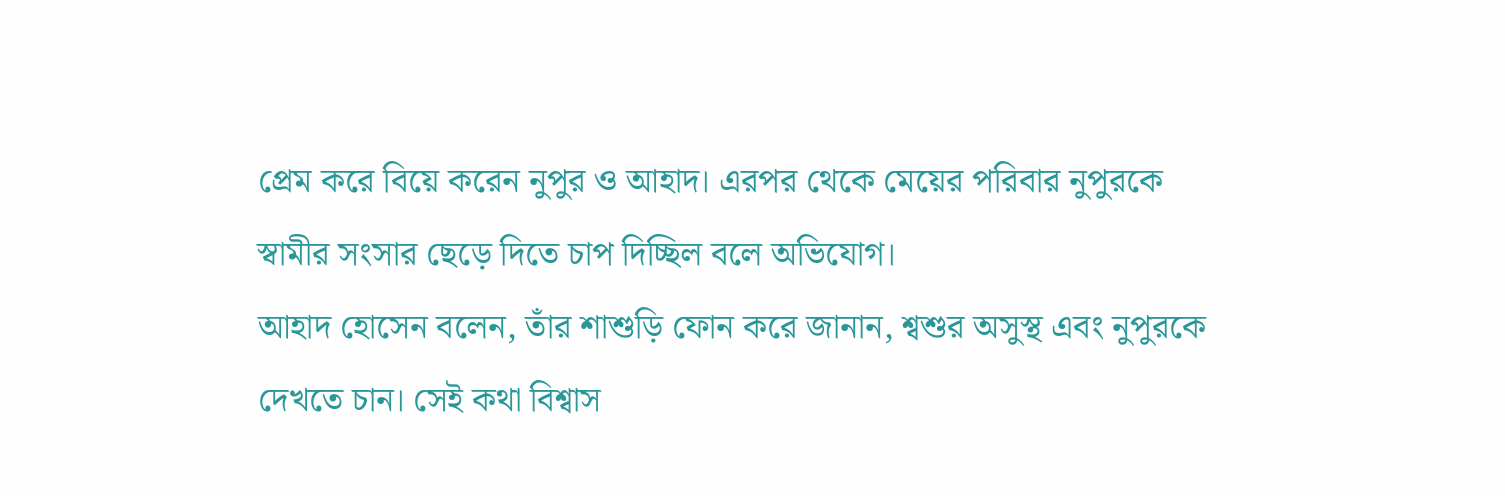প্রেম করে বিয়ে করেন নুপুর ও আহাদ। এরপর থেকে মেয়ের পরিবার নুপুরকে স্বামীর সংসার ছেড়ে দিতে চাপ দিচ্ছিল বলে অভিযোগ।
আহাদ হোসেন বলেন, তাঁর শাশুড়ি ফোন করে জানান, শ্বশুর অসুস্থ এবং নুপুরকে দেখতে চান। সেই কথা বিশ্বাস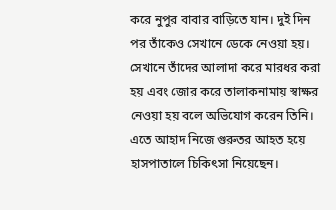করে নুপুর বাবার বাড়িতে যান। দুই দিন পর তাঁকেও সেখানে ডেকে নেওয়া হয়। সেখানে তাঁদের আলাদা করে মারধর করা হয় এবং জোর করে তালাকনামায় স্বাক্ষর নেওয়া হয় বলে অভিযোগ করেন তিনি। এতে আহাদ নিজে গুরুতর আহত হয়ে হাসপাতালে চিকিৎসা নিয়েছেন।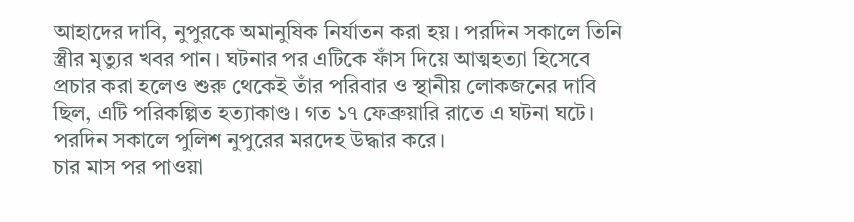আহাদের দাবি, নুপুরকে অমানুষিক নির্যাতন করা হয়। পরদিন সকালে তিনি স্ত্রীর মৃত্যুর খবর পান। ঘটনার পর এটিকে ফাঁস দিয়ে আত্মহত্যা হিসেবে প্রচার করা হলেও শুরু থেকেই তাঁর পরিবার ও স্থানীয় লোকজনের দাবি ছিল, এটি পরিকল্পিত হত্যাকাণ্ড। গত ১৭ ফেব্রুয়ারি রাতে এ ঘটনা ঘটে। পরদিন সকালে পুলিশ নুপুরের মরদেহ উদ্ধার করে।
চার মাস পর পাওয়া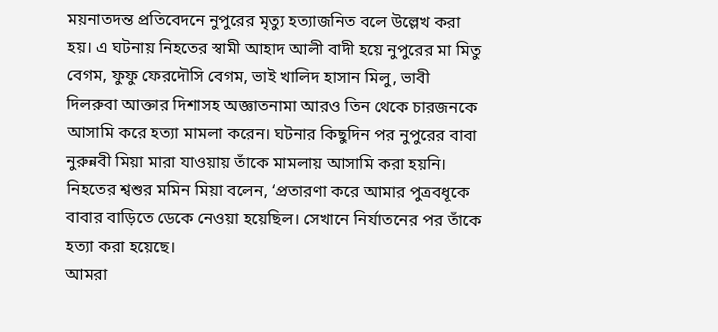ময়নাতদন্ত প্রতিবেদনে নুপুরের মৃত্যু হত্যাজনিত বলে উল্লেখ করা হয়। এ ঘটনায় নিহতের স্বামী আহাদ আলী বাদী হয়ে নুপুরের মা মিতু বেগম, ফুফু ফেরদৌসি বেগম, ভাই খালিদ হাসান মিলু, ভাবী দিলরুবা আক্তার দিশাসহ অজ্ঞাতনামা আরও তিন থেকে চারজনকে আসামি করে হত্যা মামলা করেন। ঘটনার কিছুদিন পর নুপুরের বাবা নুরুন্নবী মিয়া মারা যাওয়ায় তাঁকে মামলায় আসামি করা হয়নি। নিহতের শ্বশুর মমিন মিয়া বলেন, ‘প্রতারণা করে আমার পুত্রবধূকে বাবার বাড়িতে ডেকে নেওয়া হয়েছিল। সেখানে নির্যাতনের পর তাঁকে হত্যা করা হয়েছে।
আমরা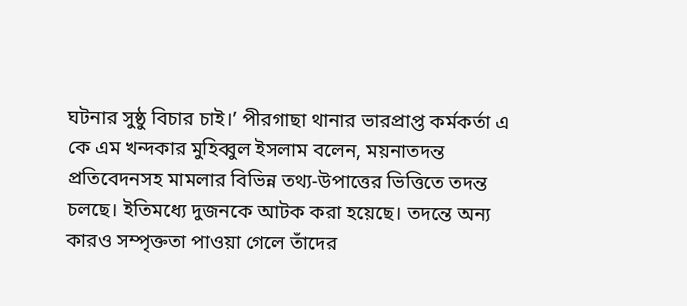ঘটনার সুষ্ঠু বিচার চাই।’ পীরগাছা থানার ভারপ্রাপ্ত কর্মকর্তা এ কে এম খন্দকার মুহিব্বুল ইসলাম বলেন, ময়নাতদন্ত প্রতিবেদনসহ মামলার বিভিন্ন তথ্য-উপাত্তের ভিত্তিতে তদন্ত চলছে। ইতিমধ্যে দুজনকে আটক করা হয়েছে। তদন্তে অন্য কারও সম্পৃক্ততা পাওয়া গেলে তাঁদের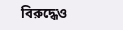বিরুদ্ধেও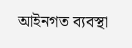আইনগত ব্যবস্থা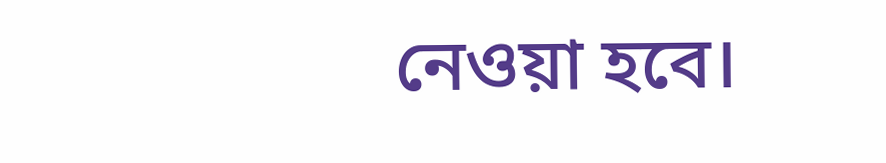নেওয়া হবে।